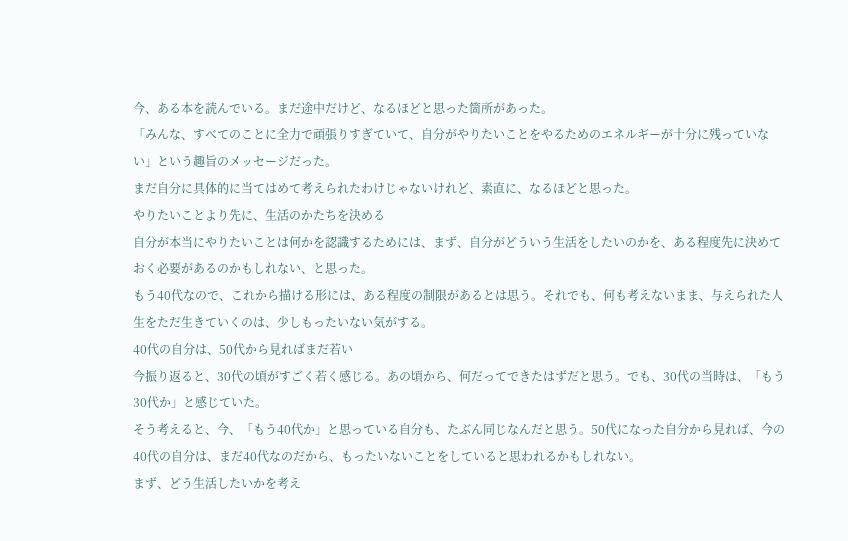今、ある本を読んでいる。まだ途中だけど、なるほどと思った箇所があった。
「みんな、すべてのことに全力で頑張りすぎていて、自分がやりたいことをやるためのエネルギーが十分に残っていない」という趣旨のメッセージだった。
まだ自分に具体的に当てはめて考えられたわけじゃないけれど、素直に、なるほどと思った。
やりたいことより先に、生活のかたちを決める
自分が本当にやりたいことは何かを認識するためには、まず、自分がどういう生活をしたいのかを、ある程度先に決めておく必要があるのかもしれない、と思った。
もう40代なので、これから描ける形には、ある程度の制限があるとは思う。それでも、何も考えないまま、与えられた人生をただ生きていくのは、少しもったいない気がする。
40代の自分は、50代から見ればまだ若い
今振り返ると、30代の頃がすごく若く感じる。あの頃から、何だってできたはずだと思う。でも、30代の当時は、「もう30代か」と感じていた。
そう考えると、今、「もう40代か」と思っている自分も、たぶん同じなんだと思う。50代になった自分から見れば、今の40代の自分は、まだ40代なのだから、もったいないことをしていると思われるかもしれない。
まず、どう生活したいかを考え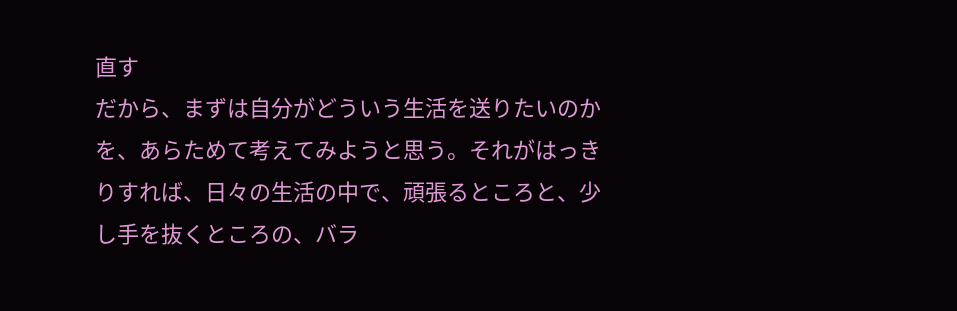直す
だから、まずは自分がどういう生活を送りたいのかを、あらためて考えてみようと思う。それがはっきりすれば、日々の生活の中で、頑張るところと、少し手を抜くところの、バラ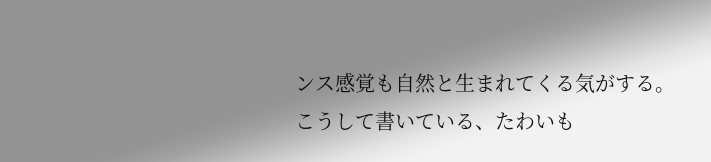ンス感覚も自然と生まれてくる気がする。
こうして書いている、たわいも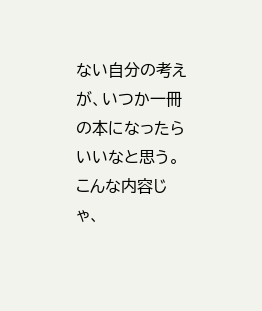ない自分の考えが、いつか一冊の本になったらいいなと思う。こんな内容じゃ、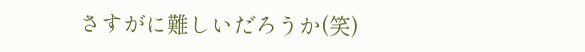さすがに難しいだろうか(笑)